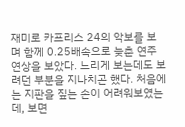재미로 카프리스 24의 악보를 보며 함께 0.25배속으로 늦춘 연주 연상을 보았다. 느리게 보는데도 보려던 부분을 지나치곤 했다. 처음에는 지판을 짚는 손이 어려워보였는데, 보면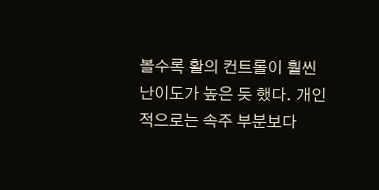볼수록 활의 컨트롤이 훨씬 난이도가 높은 듯 했다. 개인적으로는 속주 부분보다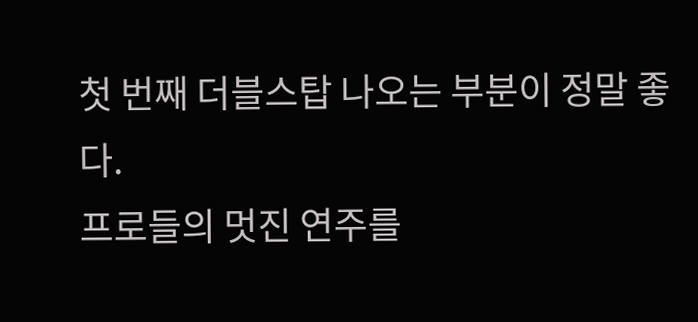첫 번째 더블스탑 나오는 부분이 정말 좋다.
프로들의 멋진 연주를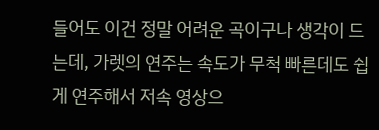들어도 이건 정말 어려운 곡이구나 생각이 드는데, 가렛의 연주는 속도가 무척 빠른데도 쉽게 연주해서 저속 영상으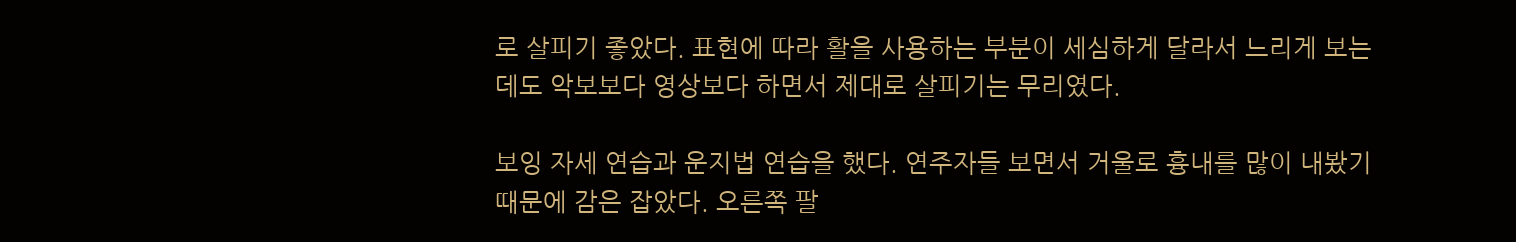로 살피기 좋았다. 표현에 따라 활을 사용하는 부분이 세심하게 달라서 느리게 보는데도 악보보다 영상보다 하면서 제대로 살피기는 무리였다.

보잉 자세 연습과 운지법 연습을 했다. 연주자들 보면서 거울로 흉내를 많이 내봤기 때문에 감은 잡았다. 오른쪽 팔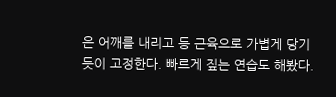은 어깨를 내리고 등 근육으로 가볍게 당기듯이 고정한다. 빠르게 짚는 연습도 해봤다.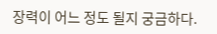장력이 어느 정도 될지 궁금하다.